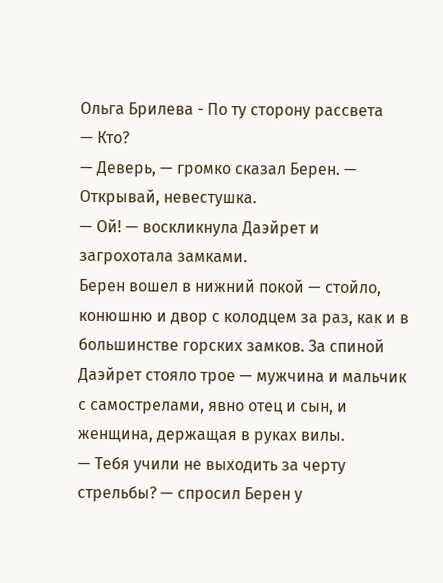Ольга Брилева - По ту сторону рассвета
— Кто?
— Деверь, — громко сказал Берен. — Открывай, невестушка.
— Ой! — воскликнула Даэйрет и загрохотала замками.
Берен вошел в нижний покой — стойло, конюшню и двор с колодцем за раз, как и в большинстве горских замков. За спиной Даэйрет стояло трое — мужчина и мальчик с самострелами, явно отец и сын, и женщина, держащая в руках вилы.
— Тебя учили не выходить за черту стрельбы? — спросил Берен у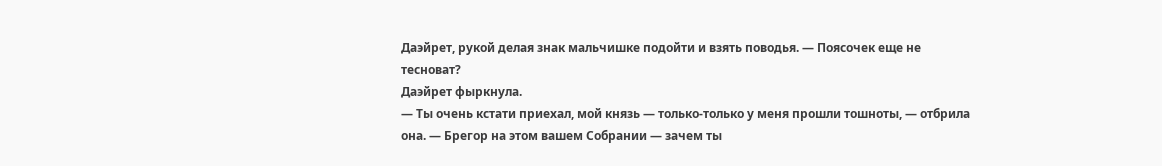Даэйрет, рукой делая знак мальчишке подойти и взять поводья. — Поясочек еще не тесноват?
Даэйрет фыркнула.
— Ты очень кстати приехал, мой князь — только-только у меня прошли тошноты, — отбрила она. — Брегор на этом вашем Собрании — зачем ты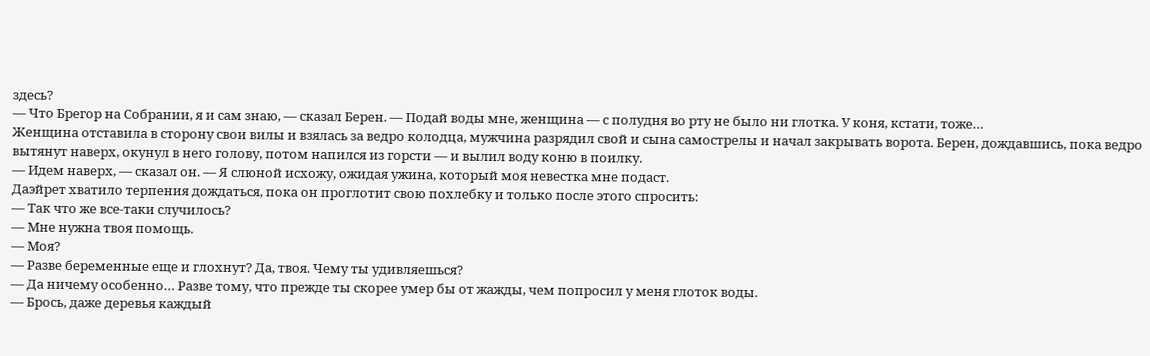здесь?
— Что Брегор на Собрании, я и сам знаю, — сказал Берен. — Подай воды мне, женщина — с полудня во рту не было ни глотка. У коня, кстати, тоже…
Женщина отставила в сторону свои вилы и взялась за ведро колодца, мужчина разрядил свой и сына самострелы и начал закрывать ворота. Берен, дождавшись, пока ведро вытянут наверх, окунул в него голову, потом напился из горсти — и вылил воду коню в поилку.
— Идем наверх, — сказал он. — Я слюной исхожу, ожидая ужина, который моя невестка мне подаст.
Даэйрет хватило терпения дождаться, пока он проглотит свою похлебку и только после этого спросить:
— Так что же все-таки случилось?
— Мне нужна твоя помощь.
— Моя?
— Разве беременные еще и глохнут? Да, твоя. Чему ты удивляешься?
— Да ничему особенно… Разве тому, что прежде ты скорее умер бы от жажды, чем попросил у меня глоток воды.
— Брось, даже деревья каждый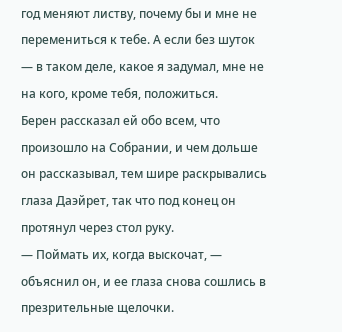год меняют листву, почему бы и мне не перемениться к тебе. А если без шуток — в таком деле, какое я задумал, мне не на кого, кроме тебя, положиться.
Берен рассказал ей обо всем, что произошло на Собрании, и чем дольше он рассказывал, тем шире раскрывались глаза Даэйрет, так что под конец он протянул через стол руку.
— Поймать их, когда выскочат, — объяснил он, и ее глаза снова сошлись в презрительные щелочки.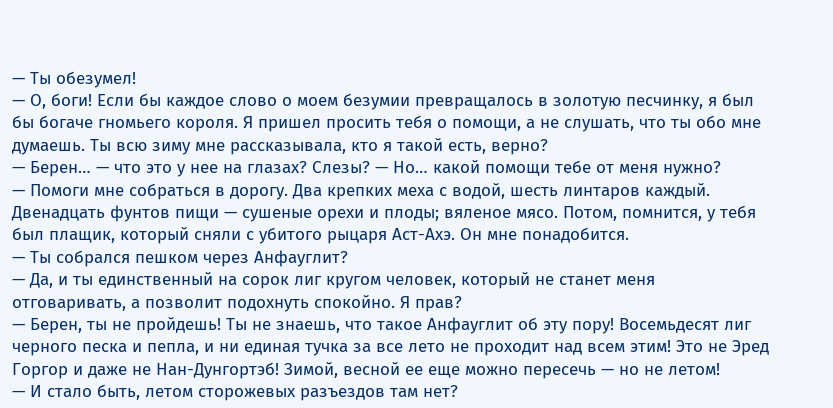— Ты обезумел!
— О, боги! Если бы каждое слово о моем безумии превращалось в золотую песчинку, я был бы богаче гномьего короля. Я пришел просить тебя о помощи, а не слушать, что ты обо мне думаешь. Ты всю зиму мне рассказывала, кто я такой есть, верно?
— Берен… — что это у нее на глазах? Слезы? — Но… какой помощи тебе от меня нужно?
— Помоги мне собраться в дорогу. Два крепких меха с водой, шесть линтаров каждый. Двенадцать фунтов пищи — сушеные орехи и плоды; вяленое мясо. Потом, помнится, у тебя был плащик, который сняли с убитого рыцаря Аст-Ахэ. Он мне понадобится.
— Ты собрался пешком через Анфауглит?
— Да, и ты единственный на сорок лиг кругом человек, который не станет меня отговаривать, а позволит подохнуть спокойно. Я прав?
— Берен, ты не пройдешь! Ты не знаешь, что такое Анфауглит об эту пору! Восемьдесят лиг черного песка и пепла, и ни единая тучка за все лето не проходит над всем этим! Это не Эред Горгор и даже не Нан-Дунгортэб! Зимой, весной ее еще можно пересечь — но не летом!
— И стало быть, летом сторожевых разъездов там нет?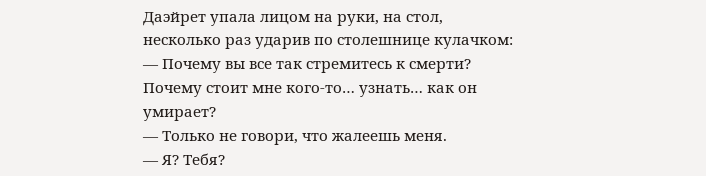Даэйрет упала лицом на руки, на стол, несколько раз ударив по столешнице кулачком:
— Почему вы все так стремитесь к смерти? Почему стоит мне кого-то… узнать… как он умирает?
— Только не говори, что жалеешь меня.
— Я? Тебя?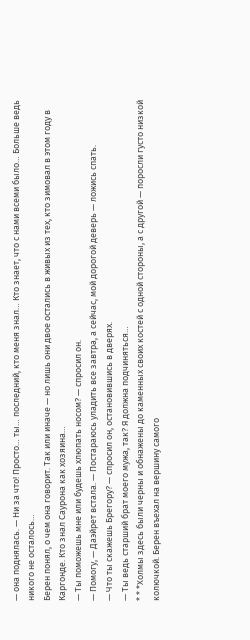— она поднялась. — Ни за что! Просто… ты… последний, кто меня знал… Кто знает, что с нами всеми было… Больше ведь никого не осталось…
Берен понял, о чем она говорит. Так или иначе — но лишь они двое остались в живых из тех, кто зимовал в этом году в Каргонде. Кто знал Саурона как хозяина…
— Ты поможешь мне или будешь хлюпать носом? — спросил он.
— Помогу, — Даэйрет встала. — Постараюсь уладить все завтра, а сейчас, мой дорогой деверь — ложись спать.
— Что ты скажешь Брегору? — спросил он, остановившись в дверях.
— Ты ведь старший брат моего мужа, так? Я должна подчиняться…
* * *Холмы здесь были черны и обнажены до каменных своих костей с одной стороны, а с другой — поросли густо низкой колючкой. Берен въехал на вершину самого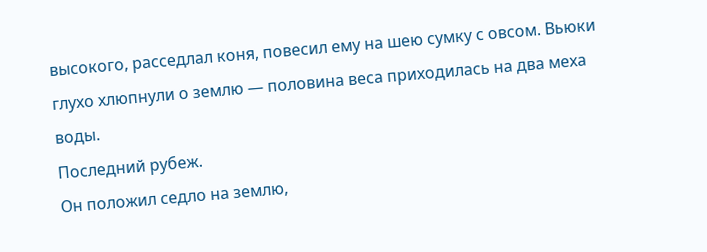высокого, расседлал коня, повесил ему на шею сумку с овсом. Вьюки глухо хлюпнули о землю — половина веса приходилась на два меха воды.
Последний рубеж.
Он положил седло на землю,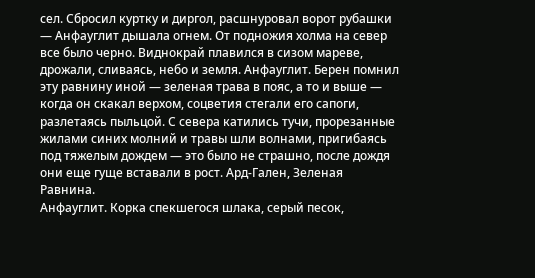сел. Сбросил куртку и диргол, расшнуровал ворот рубашки — Анфауглит дышала огнем. От подножия холма на север все было черно. Виднокрай плавился в сизом мареве, дрожали, сливаясь, небо и земля. Анфауглит. Берен помнил эту равнину иной — зеленая трава в пояс, а то и выше — когда он скакал верхом, соцветия стегали его сапоги, разлетаясь пыльцой. С севера катились тучи, прорезанные жилами синих молний и травы шли волнами, пригибаясь под тяжелым дождем — это было не страшно, после дождя они еще гуще вставали в рост. Ард-Гален, Зеленая Равнина.
Анфауглит. Корка спекшегося шлака, серый песок,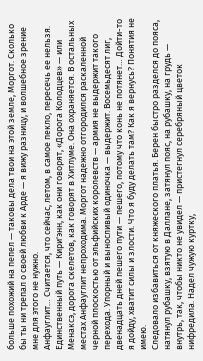больше похожий на пепел — таковы дела твои на этой земле, Моргот. Сколько бы ты ни трепал о своей любви к Арде — я вижу разницу, и волшебное зрение мне для этого не нужно.
Анфауглит… Считается, что сейчас, летом, в самое пекло, пересечь ее нельзя. Единственный путь — Кири'энн, как они говорят, «Дорога Колодцев» — или Менаксэ, дорога скелетов, как говорят в Хитлуме. Она охраняется. В остальных местах Анфауглит непроходима. Моргот надежно отгородился раскаленной черной плоскостью от эльфийских королевств — армия не выдержит такого перехода. Упорный и выносливый одиночка — выдержит. Восемьдесят лиг, двенадцать дней пешего пути — пешего, потому что конь не потянет… Дойти-то я дойду, хватит силы и злости. Что я буду делать там? Как я вернусь? Понятия не имею.
Следовало избавиться от княжеского платья. Берен быстро разделся до пояса, натянул рубашку, взятую в Даллане, затянул пояс, на рубашку, на грудь — внутрь, так, чтобы никто не увидел — пристегнул серебряный цветок нифредила. Надел чужую куртку,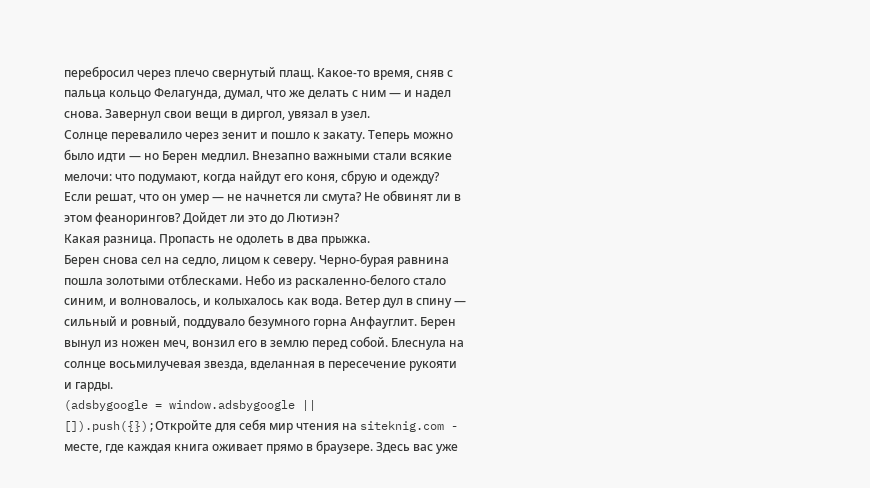перебросил через плечо свернутый плащ. Какое-то время, сняв с пальца кольцо Фелагунда, думал, что же делать с ним — и надел снова. Завернул свои вещи в диргол, увязал в узел.
Солнце перевалило через зенит и пошло к закату. Теперь можно было идти — но Берен медлил. Внезапно важными стали всякие мелочи: что подумают, когда найдут его коня, сбрую и одежду? Если решат, что он умер — не начнется ли смута? Не обвинят ли в этом феанорингов? Дойдет ли это до Лютиэн?
Какая разница. Пропасть не одолеть в два прыжка.
Берен снова сел на седло, лицом к северу. Черно-бурая равнина пошла золотыми отблесками. Небо из раскаленно-белого стало синим, и волновалось, и колыхалось как вода. Ветер дул в спину — сильный и ровный, поддувало безумного горна Анфауглит. Берен вынул из ножен меч, вонзил его в землю перед собой. Блеснула на солнце восьмилучевая звезда, вделанная в пересечение рукояти и гарды.
(adsbygoogle = window.adsbygoogle || []).push({});Откройте для себя мир чтения на siteknig.com - месте, где каждая книга оживает прямо в браузере. Здесь вас уже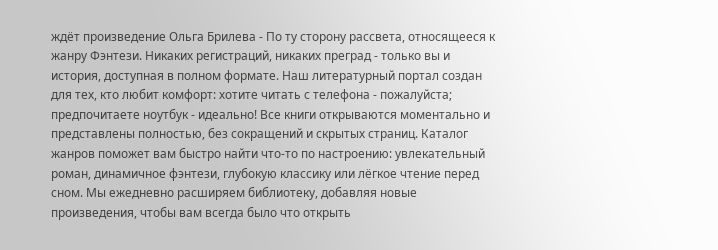ждёт произведение Ольга Брилева - По ту сторону рассвета, относящееся к жанру Фэнтези. Никаких регистраций, никаких преград - только вы и история, доступная в полном формате. Наш литературный портал создан для тех, кто любит комфорт: хотите читать с телефона - пожалуйста; предпочитаете ноутбук - идеально! Все книги открываются моментально и представлены полностью, без сокращений и скрытых страниц. Каталог жанров поможет вам быстро найти что-то по настроению: увлекательный роман, динамичное фэнтези, глубокую классику или лёгкое чтение перед сном. Мы ежедневно расширяем библиотеку, добавляя новые произведения, чтобы вам всегда было что открыть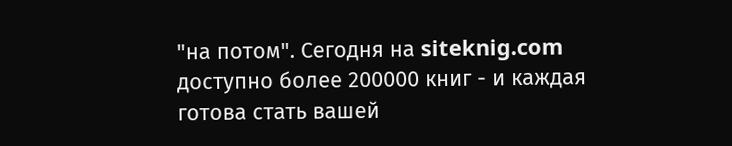"на потом". Сегодня на siteknig.com доступно более 200000 книг - и каждая готова стать вашей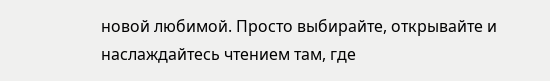новой любимой. Просто выбирайте, открывайте и наслаждайтесь чтением там, где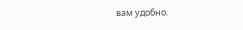вам удобно.